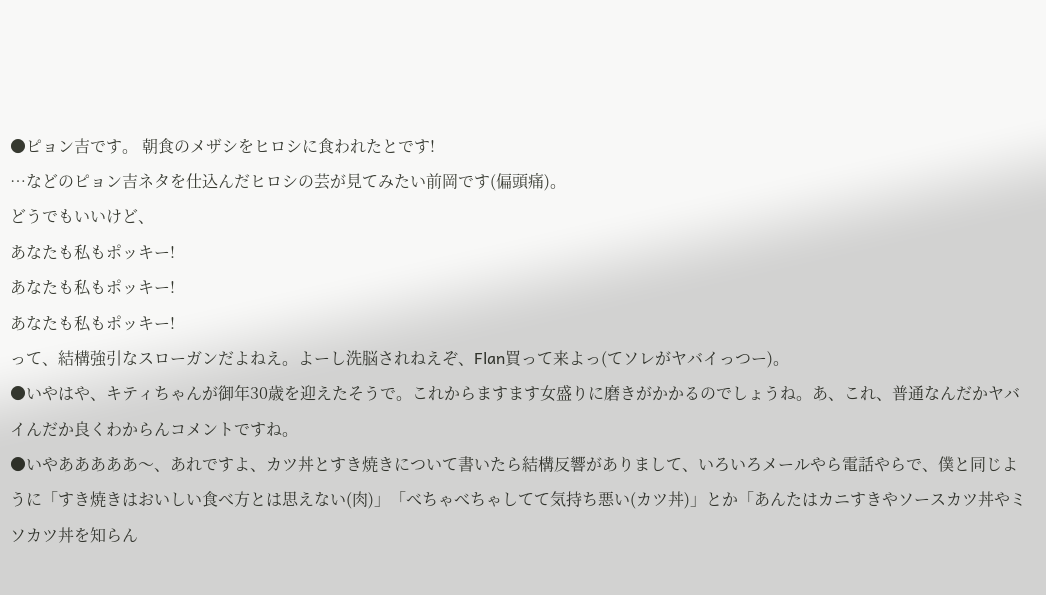●ピョン吉です。 朝食のメザシをヒロシに食われたとです!
…などのピョン吉ネタを仕込んだヒロシの芸が見てみたい前岡です(偏頭痛)。
どうでもいいけど、
あなたも私もポッキー!
あなたも私もポッキー!
あなたも私もポッキー!
って、結構強引なスローガンだよねえ。よーし洗脳されねえぞ、Flan買って来よっ(てソレがヤバイっつー)。
●いやはや、キティちゃんが御年30歳を迎えたそうで。これからますます女盛りに磨きがかかるのでしょうね。あ、これ、普通なんだかヤバイんだか良くわからんコメントですね。
●いやあああああ〜、あれですよ、カツ丼とすき焼きについて書いたら結構反響がありまして、いろいろメールやら電話やらで、僕と同じように「すき焼きはおいしい食べ方とは思えない(肉)」「べちゃべちゃしてて気持ち悪い(カツ丼)」とか「あんたはカニすきやソースカツ丼やミソカツ丼を知らん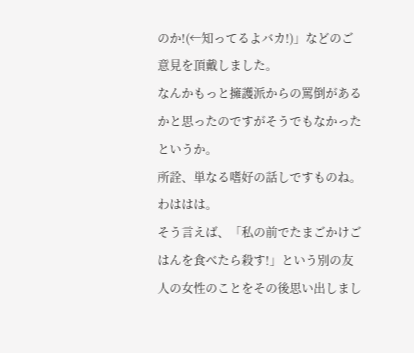のか!(←知ってるよバカ!)」などのご意見を頂戴しました。
なんかもっと擁護派からの罵倒があるかと思ったのですがそうでもなかったというか。
所詮、単なる嗜好の話しですものね。わははは。
そう言えば、「私の前でたまごかけごはんを食べたら殺す!」という別の友人の女性のことをその後思い出しまし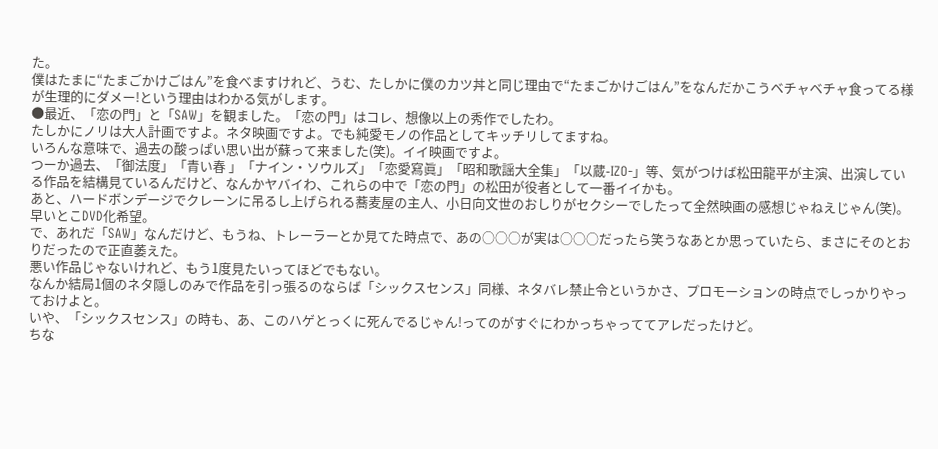た。
僕はたまに“たまごかけごはん”を食べますけれど、うむ、たしかに僕のカツ丼と同じ理由で“たまごかけごはん”をなんだかこうベチャベチャ食ってる様が生理的にダメー!という理由はわかる気がします。
●最近、「恋の門」と「SAW」を観ました。「恋の門」はコレ、想像以上の秀作でしたわ。
たしかにノリは大人計画ですよ。ネタ映画ですよ。でも純愛モノの作品としてキッチリしてますね。
いろんな意味で、過去の酸っぱい思い出が蘇って来ました(笑)。イイ映画ですよ。
つーか過去、「御法度」「青い春 」「ナイン・ソウルズ」「恋愛寫眞」「昭和歌謡大全集」「以蔵-IZO-」等、気がつけば松田龍平が主演、出演している作品を結構見ているんだけど、なんかヤバイわ、これらの中で「恋の門」の松田が役者として一番イイかも。
あと、ハードボンデージでクレーンに吊るし上げられる蕎麦屋の主人、小日向文世のおしりがセクシーでしたって全然映画の感想じゃねえじゃん(笑)。
早いとこDVD化希望。
で、あれだ「SAW」なんだけど、もうね、トレーラーとか見てた時点で、あの○○○が実は○○○だったら笑うなあとか思っていたら、まさにそのとおりだったので正直萎えた。
悪い作品じゃないけれど、もう1度見たいってほどでもない。
なんか結局1個のネタ隠しのみで作品を引っ張るのならば「シックスセンス」同様、ネタバレ禁止令というかさ、プロモーションの時点でしっかりやっておけよと。
いや、「シックスセンス」の時も、あ、このハゲとっくに死んでるじゃん!ってのがすぐにわかっちゃっててアレだったけど。
ちな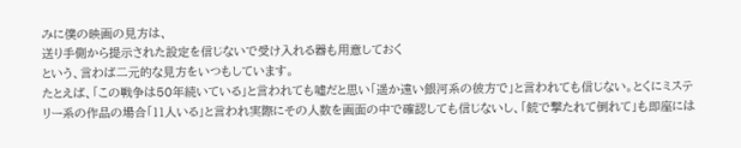みに僕の映画の見方は、
送り手側から提示された設定を信じないで受け入れる器も用意しておく
という、言わば二元的な見方をいつもしています。
たとえば、「この戦争は50年続いている」と言われても嘘だと思い「遥か遠い銀河系の彼方で」と言われても信じない。とくにミステリー系の作品の場合「11人いる」と言われ実際にその人数を画面の中で確認しても信じないし、「銃で撃たれて倒れて」も即座には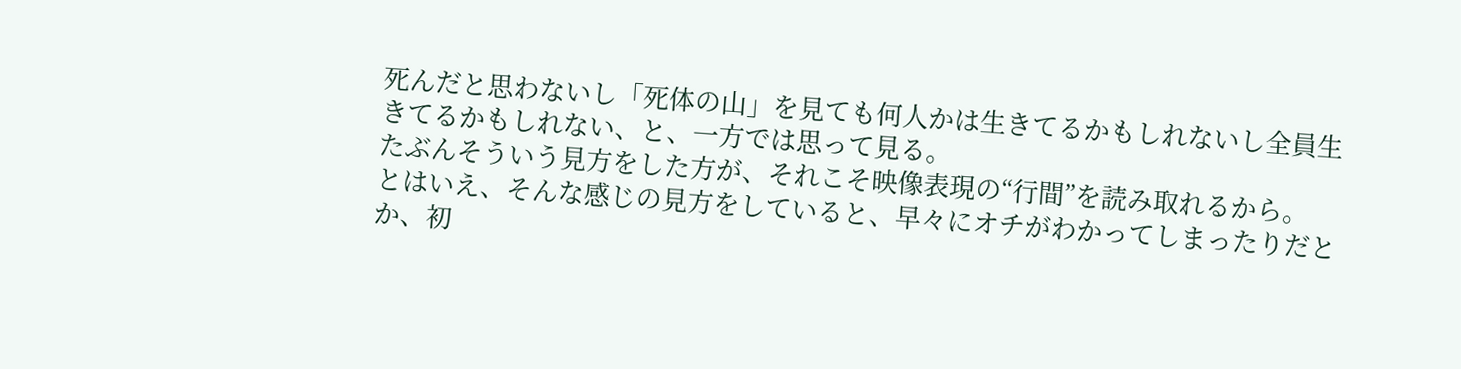死んだと思わないし「死体の山」を見ても何人かは生きてるかもしれないし全員生きてるかもしれない、と、一方では思って見る。
たぶんそういう見方をした方が、それこそ映像表現の“行間”を読み取れるから。
とはいえ、そんな感じの見方をしていると、早々にオチがわかってしまったりだとか、初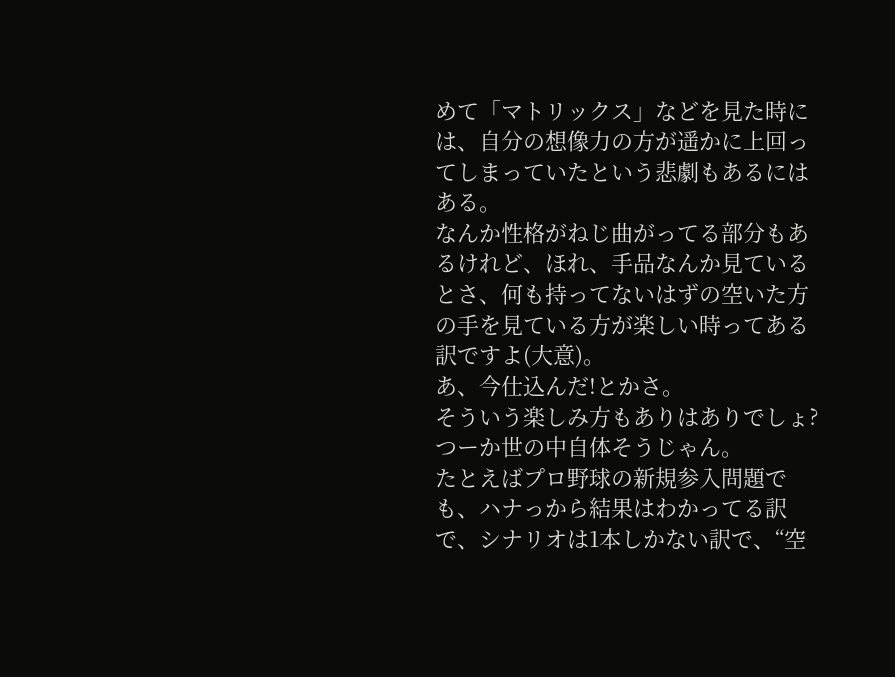めて「マトリックス」などを見た時には、自分の想像力の方が遥かに上回ってしまっていたという悲劇もあるにはある。
なんか性格がねじ曲がってる部分もあるけれど、ほれ、手品なんか見ているとさ、何も持ってないはずの空いた方の手を見ている方が楽しい時ってある訳ですよ(大意)。
あ、今仕込んだ!とかさ。
そういう楽しみ方もありはありでしょ?
つーか世の中自体そうじゃん。
たとえばプロ野球の新規参入問題でも、ハナっから結果はわかってる訳で、シナリオは1本しかない訳で、“空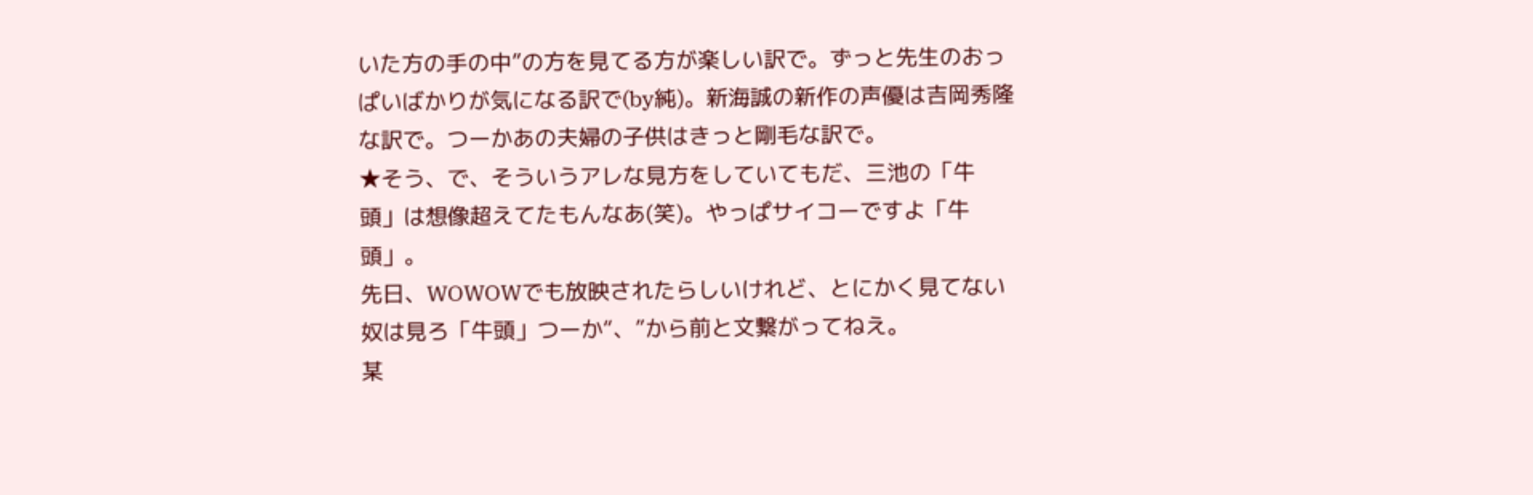いた方の手の中”の方を見てる方が楽しい訳で。ずっと先生のおっぱいばかりが気になる訳で(by純)。新海誠の新作の声優は吉岡秀隆な訳で。つーかあの夫婦の子供はきっと剛毛な訳で。
★そう、で、そういうアレな見方をしていてもだ、三池の「牛頭」は想像超えてたもんなあ(笑)。やっぱサイコーですよ「牛頭」。
先日、WOWOWでも放映されたらしいけれど、とにかく見てない奴は見ろ「牛頭」つーか“、”から前と文繋がってねえ。
某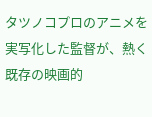タツノコプロのアニメを実写化した監督が、熱く既存の映画的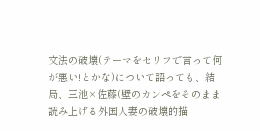文法の破壊(テーマをセリフで言って何が悪い!とかな)について語っても、結局、三池×佐藤(壁のカンペをそのまま読み上げる外国人妻の破壊的描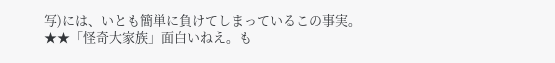写)には、いとも簡単に負けてしまっているこの事実。
★★「怪奇大家族」面白いねえ。も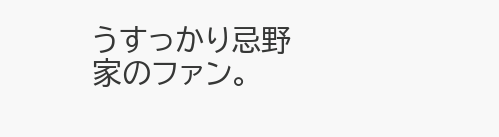うすっかり忌野家のファン。